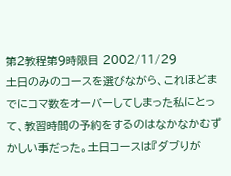第2教程第9時限目 2002/11/29
土日のみのコースを選びながら、これほどまでにコマ数をオーバーしてしまった私にとって、教習時間の予約をするのはなかなかむずかしい事だった。土日コースは『ダブりが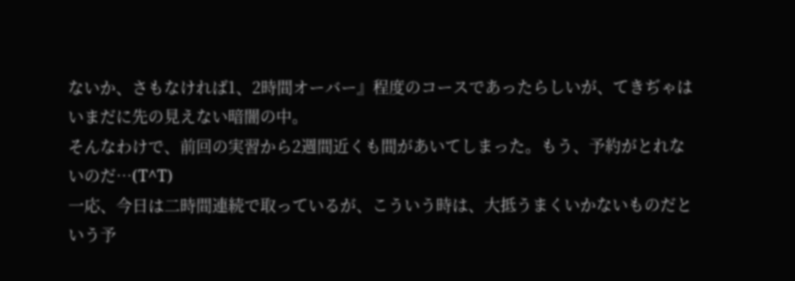ないか、さもなければ1、2時間オーバー』程度のコースであったらしいが、てきぢゃはいまだに先の見えない暗闇の中。
そんなわけで、前回の実習から2週間近くも間があいてしまった。もう、予約がとれないのだ…(T^T)
一応、今日は二時間連続で取っているが、こういう時は、大抵うまくいかないものだという予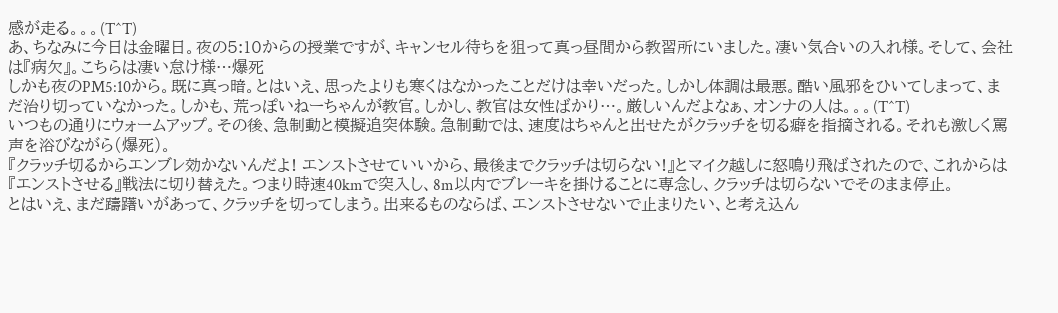感が走る。。。(T^T)
あ、ちなみに今日は金曜日。夜の5:10からの授業ですが、キャンセル待ちを狙って真っ昼間から教習所にいました。凄い気合いの入れ様。そして、会社は『病欠』。こちらは凄い怠け様…爆死
しかも夜のPM5:10から。既に真っ暗。とはいえ、思ったよりも寒くはなかったことだけは幸いだった。しかし体調は最悪。酷い風邪をひいてしまって、まだ治り切っていなかった。しかも、荒っぽいねーちゃんが教官。しかし、教官は女性ばかり…。厳しいんだよなぁ、オンナの人は。。。(T^T)
いつもの通りにウォームアップ。その後、急制動と模擬追突体験。急制動では、速度はちゃんと出せたがクラッチを切る癖を指摘される。それも激しく罵声を浴びながら(爆死)。
『クラッチ切るからエンブレ効かないんだよ! エンストさせていいから、最後までクラッチは切らない!』とマイク越しに怒鳴り飛ばされたので、これからは『エンストさせる』戦法に切り替えた。つまり時速40kmで突入し、8m以内でブレーキを掛けることに専念し、クラッチは切らないでそのまま停止。
とはいえ、まだ躊躇いがあって、クラッチを切ってしまう。出来るものならば、エンストさせないで止まりたい、と考え込ん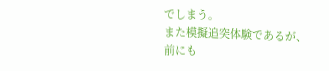でしまう。
また模擬追突体験であるが、前にも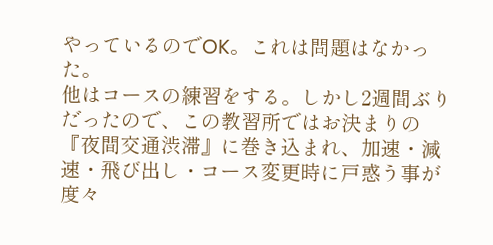やっているのでOK。これは問題はなかった。
他はコースの練習をする。しかし2週間ぶりだったので、この教習所ではお決まりの『夜間交通渋滞』に巻き込まれ、加速・減速・飛び出し・コース変更時に戸惑う事が度々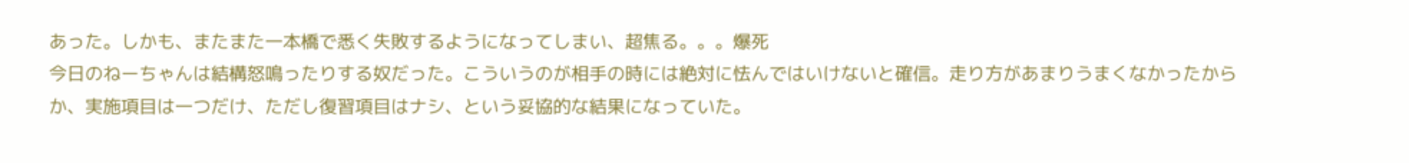あった。しかも、またまた一本橋で悉く失敗するようになってしまい、超焦る。。。爆死
今日のねーちゃんは結構怒鳴ったりする奴だった。こういうのが相手の時には絶対に怯んではいけないと確信。走り方があまりうまくなかったからか、実施項目は一つだけ、ただし復習項目はナシ、という妥協的な結果になっていた。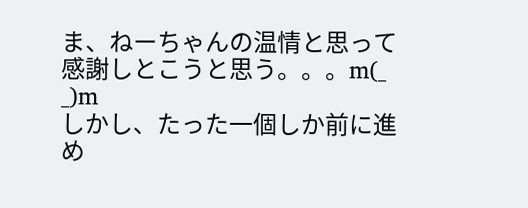ま、ねーちゃんの温情と思って感謝しとこうと思う。。。m(_
_)m
しかし、たった一個しか前に進め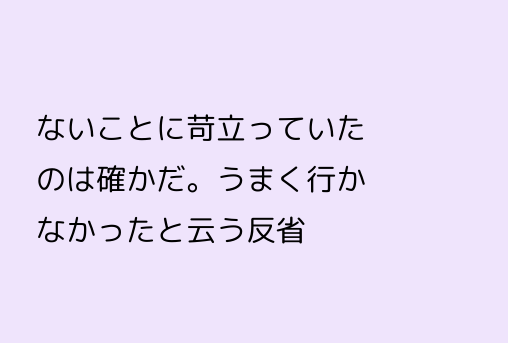ないことに苛立っていたのは確かだ。うまく行かなかったと云う反省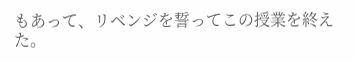もあって、リベンジを誓ってこの授業を終えた。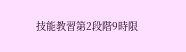技能教習第2段階9時限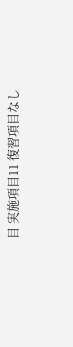目 実施項目11 復習項目なし